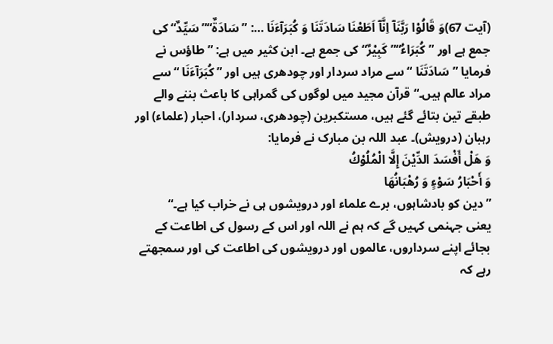(آیت 67)وَ قَالُوْا رَبَّنَاۤ اِنَّاۤ اَطَعْنَا سَادَتَنَا وَ كُبَرَآءَنَا …: ”سَادَةٌ“”سَيِّدٌ“ کی جمع ہے اور ”كُبَرَاءُ“”كَبِيْرٌ“ کی جمع ہے۔ ابن کثیر میں ہے: ”طاؤس نے فرمایا ” سَادَتَنَا “ سے مراد سردار اور چودھری ہیں اور ” كُبَرَآءَنَا “ سے مراد عالم ہیں۔“ قرآن مجید میں لوگوں کی گمراہی کا باعث بننے والے طبقے تین بتائے گئے ہیں، مستکبرین (چودھری، سردار)، احبار (علماء) اور رہبان (درویش)۔ عبد اللہ بن مبارک نے فرمایا:
وَ هَلْ أَفْسَدَ الدِّيْنَ إِلَّا الْمُلُوْكُ
وَ أَحْبَارُ سَوْءٍ وَ رُهْبَانُهَا
”دین کو بادشاہوں، برے علماء اور درویشوں ہی نے خراب کیا ہے۔“
یعنی جہنمی کہیں گے کہ ہم نے اللہ اور اس کے رسول کی اطاعت کے بجائے اپنے سرداروں، عالموں اور درویشوں کی اطاعت کی اور سمجھتے رہے کہ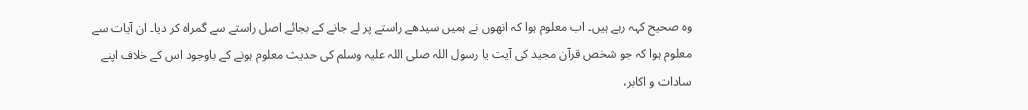وہ صحیح کہہ رہے ہیں۔ اب معلوم ہوا کہ انھوں نے ہمیں سیدھے راستے پر لے جانے کے بجائے اصل راستے سے گمراہ کر دیا۔ ان آیات سے معلوم ہوا کہ جو شخص قرآن مجید کی آیت یا رسول اللہ صلی اللہ علیہ وسلم کی حدیث معلوم ہونے کے باوجود اس کے خلاف اپنے سادات و اکابر،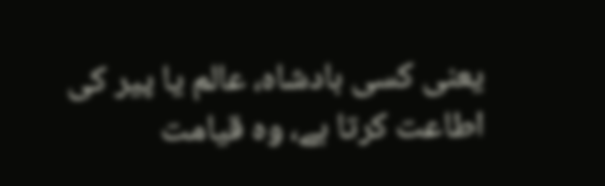یعنی کسی بادشاہ، عالم یا پیر کی اطاعت کرتا ہے، وہ قیامت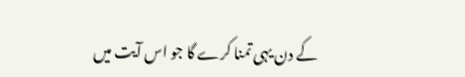کے دن یہی تمنا کرے گا جو اس آیت میں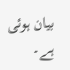بیان ہوئی ہے۔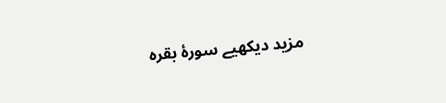مزید دیکھیے سورۂ بقرہ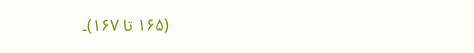(۱۶۵ تا ۱۶۷)۔